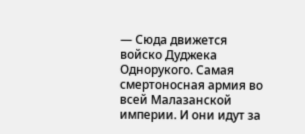— Сюда движется войско Дуджека Однорукого. Самая смертоносная армия во всей Малазанской империи. И они идут за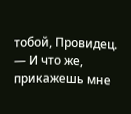тобой, Провидец.
— И что же, прикажешь мне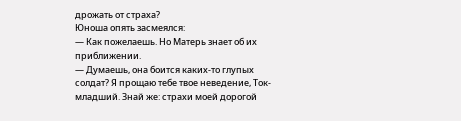дрожать от страха?
Юноша опять засмеялся:
— Как пожелаешь. Но Матерь знает об их приближении.
— Думаешь, она боится каких-то глупых солдат? Я прощаю тебе твое неведение, Ток-младший. Знай же: страхи моей дорогой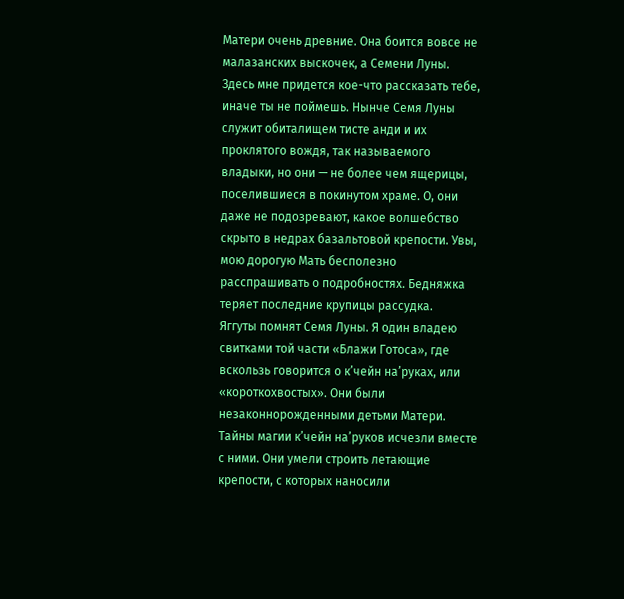Матери очень древние. Она боится вовсе не малазанских выскочек, а Семени Луны. Здесь мне придется кое-что рассказать тебе, иначе ты не поймешь. Нынче Семя Луны служит обиталищем тисте анди и их проклятого вождя, так называемого владыки, но они — не более чем ящерицы, поселившиеся в покинутом храме. О, они даже не подозревают, какое волшебство скрыто в недрах базальтовой крепости. Увы, мою дорогую Мать бесполезно расспрашивать о подробностях. Бедняжка теряет последние крупицы рассудка.
Яггуты помнят Семя Луны. Я один владею свитками той части «Блажи Готоса», где вскользь говорится о к’чейн на’руках, или «короткохвостых». Они были незаконнорожденными детьми Матери. Тайны магии к’чейн на’руков исчезли вместе с ними. Они умели строить летающие крепости, с которых наносили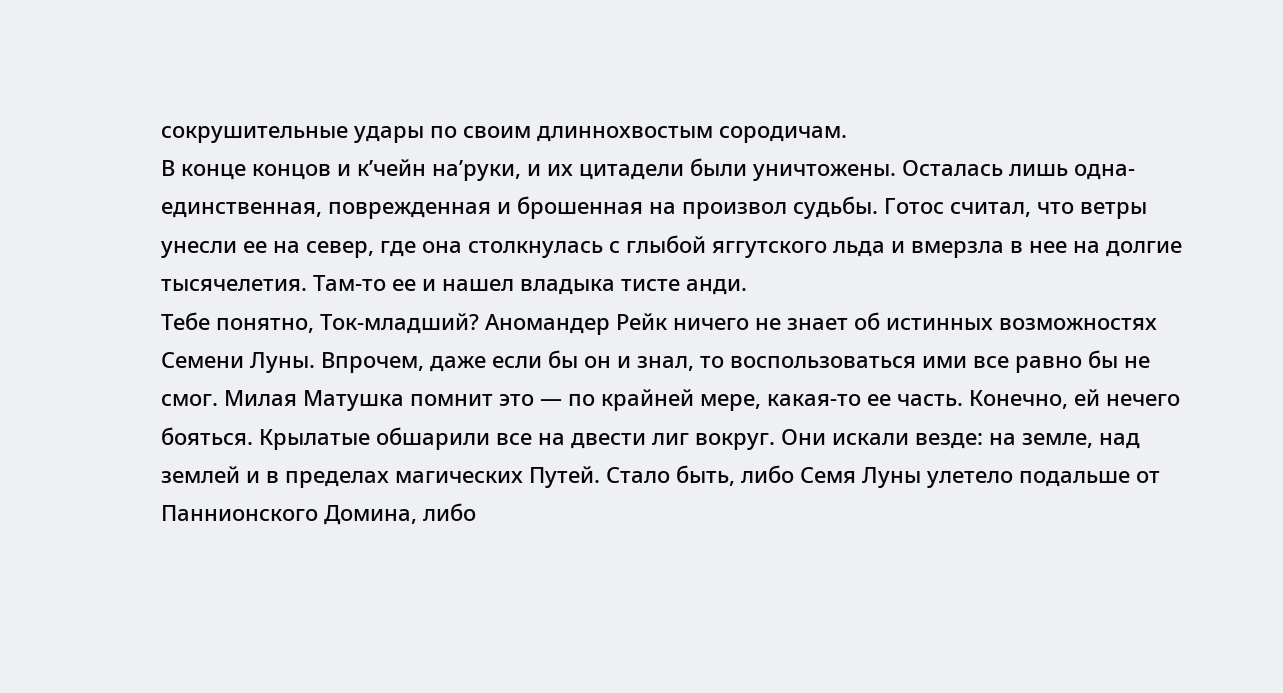сокрушительные удары по своим длиннохвостым сородичам.
В конце концов и к’чейн на’руки, и их цитадели были уничтожены. Осталась лишь одна-единственная, поврежденная и брошенная на произвол судьбы. Готос считал, что ветры унесли ее на север, где она столкнулась с глыбой яггутского льда и вмерзла в нее на долгие тысячелетия. Там-то ее и нашел владыка тисте анди.
Тебе понятно, Ток-младший? Аномандер Рейк ничего не знает об истинных возможностях Семени Луны. Впрочем, даже если бы он и знал, то воспользоваться ими все равно бы не смог. Милая Матушка помнит это — по крайней мере, какая-то ее часть. Конечно, ей нечего бояться. Крылатые обшарили все на двести лиг вокруг. Они искали везде: на земле, над землей и в пределах магических Путей. Стало быть, либо Семя Луны улетело подальше от Паннионского Домина, либо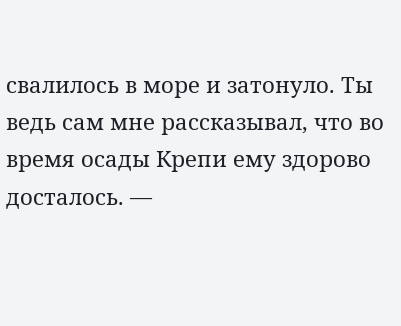свалилось в море и затонуло. Ты ведь сам мне рассказывал, что во время осады Крепи ему здорово досталось. —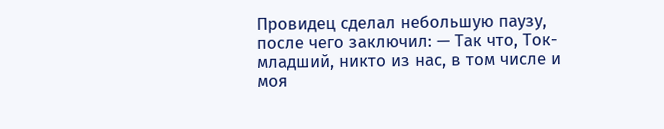Провидец сделал небольшую паузу, после чего заключил: — Так что, Ток-младший, никто из нас, в том числе и моя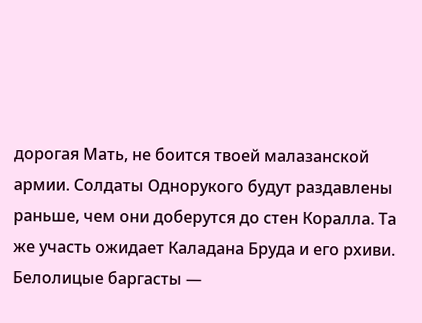дорогая Мать, не боится твоей малазанской армии. Солдаты Однорукого будут раздавлены раньше, чем они доберутся до стен Коралла. Та же участь ожидает Каладана Бруда и его рхиви. Белолицые баргасты —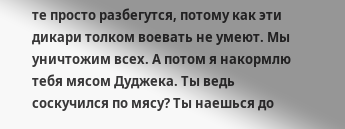те просто разбегутся, потому как эти дикари толком воевать не умеют. Мы уничтожим всех. А потом я накормлю тебя мясом Дуджека. Ты ведь соскучился по мясу? Ты наешься до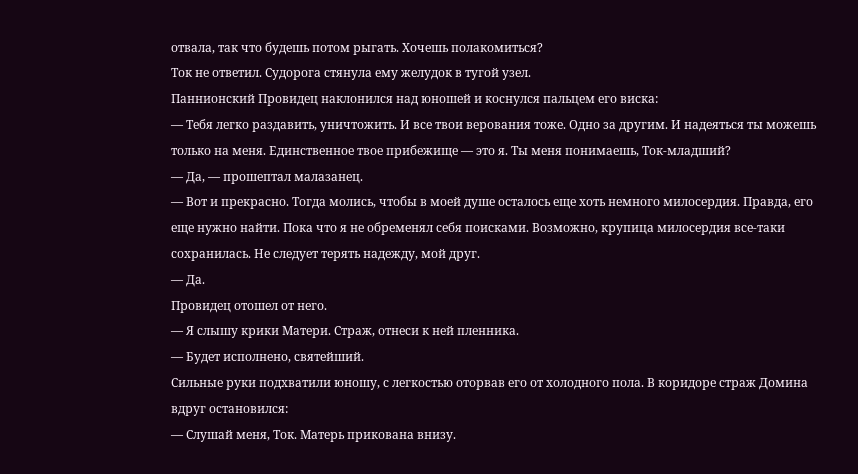отвала, так что будешь потом рыгать. Хочешь полакомиться?
Ток не ответил. Судорога стянула ему желудок в тугой узел.
Паннионский Провидец наклонился над юношей и коснулся пальцем его виска:
— Тебя легко раздавить, уничтожить. И все твои верования тоже. Одно за другим. И надеяться ты можешь только на меня. Единственное твое прибежище — это я. Ты меня понимаешь, Ток-младший?
— Да, — прошептал малазанец.
— Вот и прекрасно. Тогда молись, чтобы в моей душе осталось еще хоть немного милосердия. Правда, его еще нужно найти. Пока что я не обременял себя поисками. Возможно, крупица милосердия все-таки сохранилась. Не следует терять надежду, мой друг.
— Да.
Провидец отошел от него.
— Я слышу крики Матери. Страж, отнеси к ней пленника.
— Будет исполнено, святейший.
Сильные руки подхватили юношу, с легкостью оторвав его от холодного пола. В коридоре страж Домина вдруг остановился:
— Слушай меня, Ток. Матерь прикована внизу.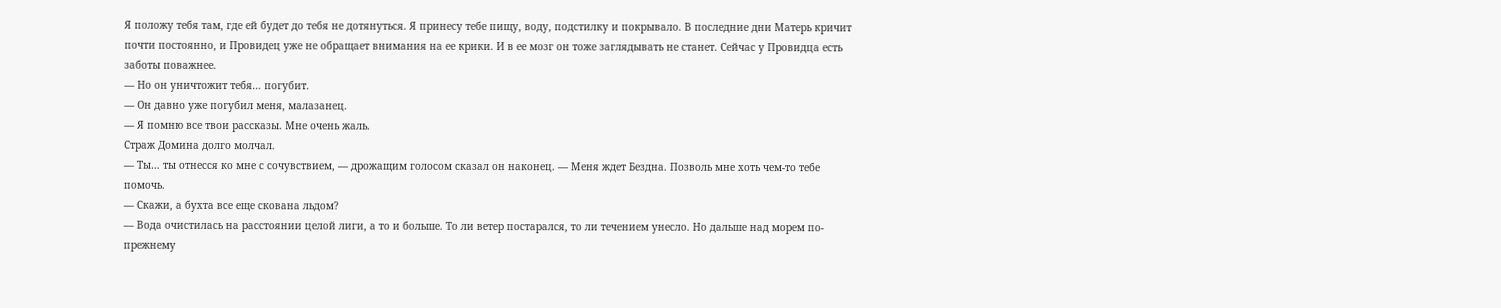Я положу тебя там, где ей будет до тебя не дотянуться. Я принесу тебе пищу, воду, подстилку и покрывало. В последние дни Матерь кричит почти постоянно, и Провидец уже не обращает внимания на ее крики. И в ее мозг он тоже заглядывать не станет. Сейчас у Провидца есть заботы поважнее.
— Но он уничтожит тебя… погубит.
— Он давно уже погубил меня, малазанец.
— Я помню все твои рассказы. Мне очень жаль.
Страж Домина долго молчал.
— Ты… ты отнесся ко мне с сочувствием, — дрожащим голосом сказал он наконец. — Меня ждет Бездна. Позволь мне хоть чем-то тебе помочь.
— Скажи, а бухта все еще скована льдом?
— Вода очистилась на расстоянии целой лиги, а то и больше. То ли ветер постарался, то ли течением унесло. Но дальше над морем по-прежнему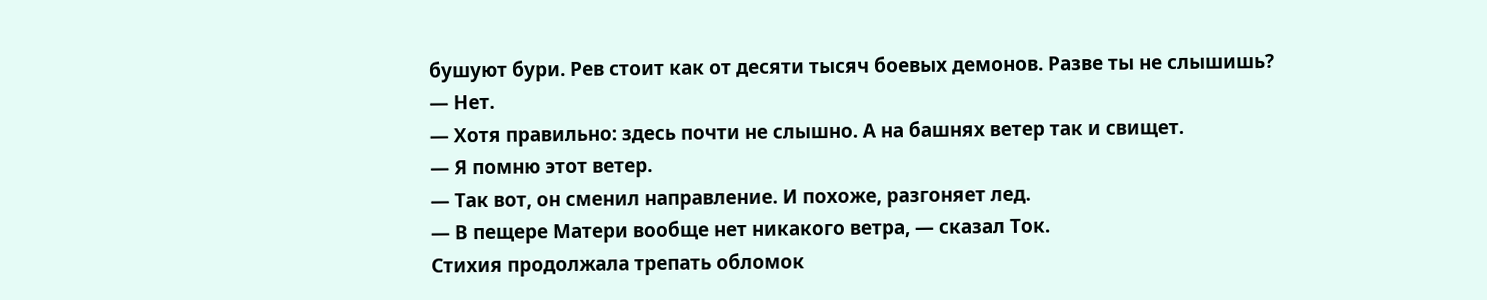бушуют бури. Рев стоит как от десяти тысяч боевых демонов. Разве ты не слышишь?
— Нет.
— Хотя правильно: здесь почти не слышно. А на башнях ветер так и свищет.
— Я помню этот ветер.
— Так вот, он сменил направление. И похоже, разгоняет лед.
— В пещере Матери вообще нет никакого ветра, — сказал Ток.
Стихия продолжала трепать обломок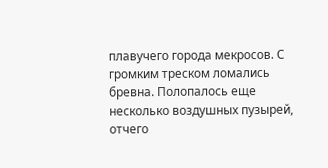плавучего города мекросов. С громким треском ломались бревна. Полопалось еще несколько воздушных пузырей, отчего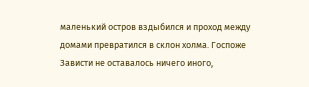маленький остров вздыбился и проход между домами превратился в склон холма. Госпоже Зависти не оставалось ничего иного,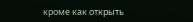кроме как открыть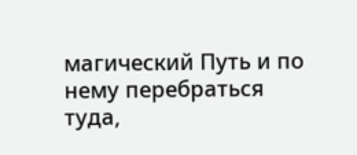магический Путь и по нему перебраться туда,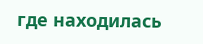где находилась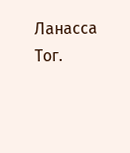Ланасса Тог.